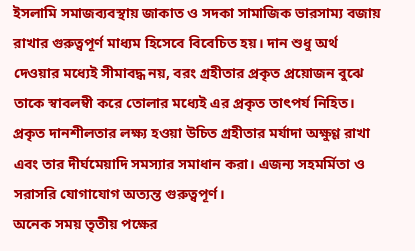ইসলামি সমাজব্যবস্থায় জাকাত ও সদকা সামাজিক ভারসাম্য বজায় রাখার গুরুত্বপূর্ণ মাধ্যম হিসেবে বিবেচিত হয়। দান শুধু অর্থ দেওয়ার মধ্যেই সীমাবদ্ধ নয়, বরং গ্রহীতার প্রকৃত প্রয়োজন বুঝে তাকে স্বাবলম্বী করে তোলার মধ্যেই এর প্রকৃত তাৎপর্য নিহিত।
প্রকৃত দানশীলতার লক্ষ্য হওয়া উচিত গ্রহীতার মর্যাদা অক্ষুণ্ণ রাখা এবং তার দীর্ঘমেয়াদি সমস্যার সমাধান করা। এজন্য সহমর্মিতা ও সরাসরি যোগাযোগ অত্যন্ত গুরুত্বপূর্ণ।
অনেক সময় তৃতীয় পক্ষের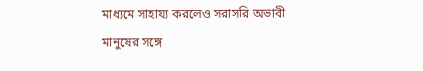মাধ্যমে সাহায্য করলেও সরাসরি অভাবী মানুষের সঙ্গে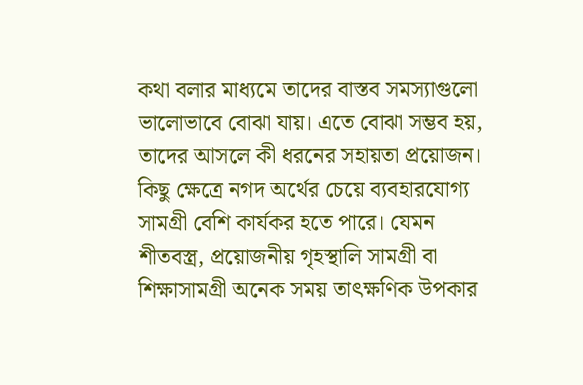কথা বলার মাধ্যমে তাদের বাস্তব সমস্যাগুলো ভালোভাবে বোঝা যায়। এতে বোঝা সম্ভব হয়, তাদের আসলে কী ধরনের সহায়তা প্রয়োজন।
কিছু ক্ষেত্রে নগদ অর্থের চেয়ে ব্যবহারযোগ্য সামগ্রী বেশি কার্যকর হতে পারে। যেমন শীতবস্ত্র, প্রয়োজনীয় গৃহস্থালি সামগ্রী বা শিক্ষাসামগ্রী অনেক সময় তাৎক্ষণিক উপকার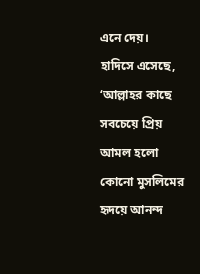এনে দেয়।
হাদিসে এসেছে, ‘আল্লাহর কাছে সবচেয়ে প্রিয় আমল হলো কোনো মুসলিমের হৃদয়ে আনন্দ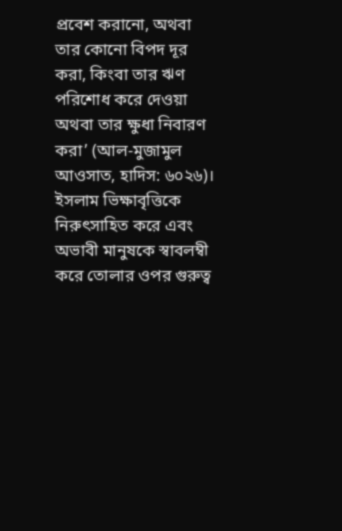প্রবেশ করানো, অথবা তার কোনো বিপদ দূর করা, কিংবা তার ঋণ পরিশোধ করে দেওয়া অথবা তার ক্ষুধা নিবারণ করা’ (আল-মুজামুল আওসাত, হাদিস: ৬০২৬)।
ইসলাম ভিক্ষাবৃত্তিকে নিরুৎসাহিত করে এবং অভাবী মানুষকে স্বাবলম্বী করে তোলার ওপর গুরুত্ব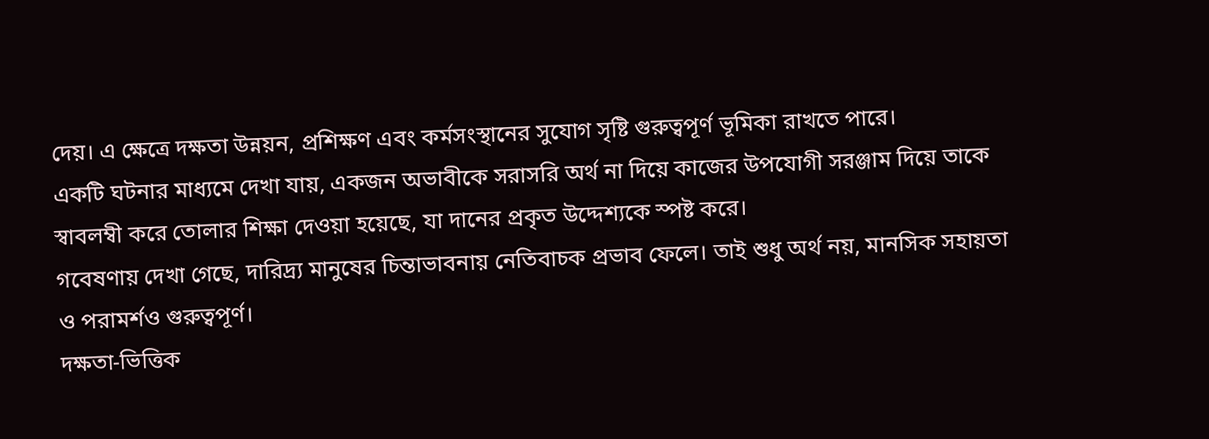দেয়। এ ক্ষেত্রে দক্ষতা উন্নয়ন, প্রশিক্ষণ এবং কর্মসংস্থানের সুযোগ সৃষ্টি গুরুত্বপূর্ণ ভূমিকা রাখতে পারে।
একটি ঘটনার মাধ্যমে দেখা যায়, একজন অভাবীকে সরাসরি অর্থ না দিয়ে কাজের উপযোগী সরঞ্জাম দিয়ে তাকে স্বাবলম্বী করে তোলার শিক্ষা দেওয়া হয়েছে, যা দানের প্রকৃত উদ্দেশ্যকে স্পষ্ট করে।
গবেষণায় দেখা গেছে, দারিদ্র্য মানুষের চিন্তাভাবনায় নেতিবাচক প্রভাব ফেলে। তাই শুধু অর্থ নয়, মানসিক সহায়তা ও পরামর্শও গুরুত্বপূর্ণ।
দক্ষতা-ভিত্তিক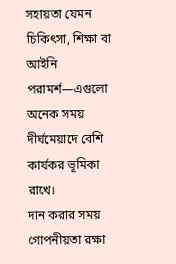সহায়তা যেমন চিকিৎসা, শিক্ষা বা আইনি পরামর্শ—এগুলো অনেক সময় দীর্ঘমেয়াদে বেশি কার্যকর ভূমিকা রাখে।
দান করার সময় গোপনীয়তা রক্ষা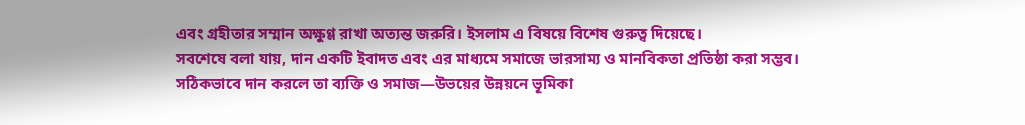এবং গ্রহীতার সম্মান অক্ষুণ্ণ রাখা অত্যন্ত জরুরি। ইসলাম এ বিষয়ে বিশেষ গুরুত্ব দিয়েছে।
সবশেষে বলা যায়, দান একটি ইবাদত এবং এর মাধ্যমে সমাজে ভারসাম্য ও মানবিকতা প্রতিষ্ঠা করা সম্ভব। সঠিকভাবে দান করলে তা ব্যক্তি ও সমাজ—উভয়ের উন্নয়নে ভূমিকা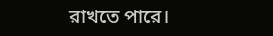রাখতে পারে।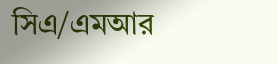সিএ/এমআর